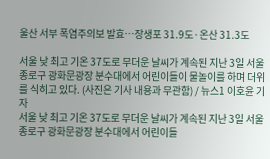울산 서부 폭염주의보 발효…장생포 31.9도·온산 31.3도

서울 낮 최고 기온 37도로 무더운 날씨가 계속된 지난 3일 서울 종로구 광화문광장 분수대에서 어린이들이 물놀이를 하며 더위를 식히고 있다. (사진은 기사 내용과 무관함) / 뉴스1 이호윤 기자
서울 낮 최고 기온 37도로 무더운 날씨가 계속된 지난 3일 서울 종로구 광화문광장 분수대에서 어린이들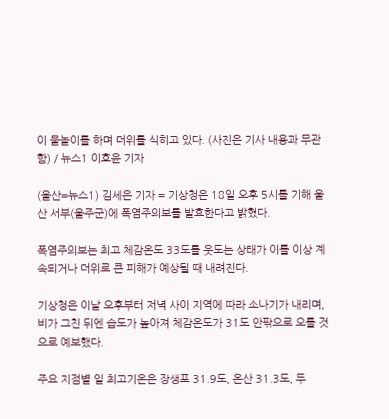이 물놀이를 하며 더위를 식히고 있다. (사진은 기사 내용과 무관함) / 뉴스1 이호윤 기자

(울산=뉴스1) 김세은 기자 = 기상청은 18일 오후 5시를 기해 울산 서부(울주군)에 폭염주의보를 발효한다고 밝혔다.

폭염주의보는 최고 체감온도 33도를 웃도는 상태가 이틀 이상 계속되거나 더위로 큰 피해가 예상될 때 내려진다.

기상청은 이날 오후부터 저녁 사이 지역에 따라 소나기가 내리며, 비가 그친 뒤엔 습도가 높아져 체감온도가 31도 안팎으로 오를 것으로 예보했다.

주요 지점별 일 최고기온은 장생포 31.9도, 온산 31.3도, 두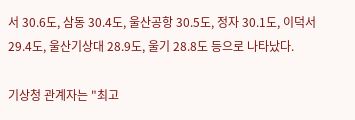서 30.6도, 삼동 30.4도, 울산공항 30.5도, 정자 30.1도, 이덕서 29.4도, 울산기상대 28.9도, 울기 28.8도 등으로 나타났다.

기상청 관계자는 "최고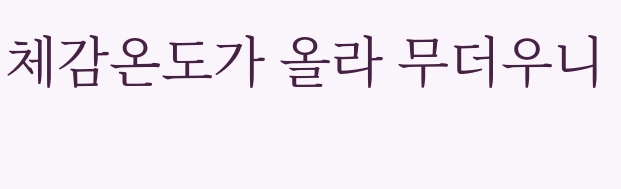체감온도가 올라 무더우니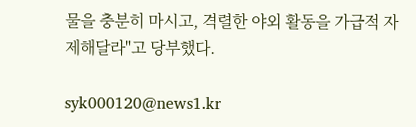물을 충분히 마시고, 격렬한 야외 활동을 가급적 자제해달라"고 당부했다.

syk000120@news1.kr